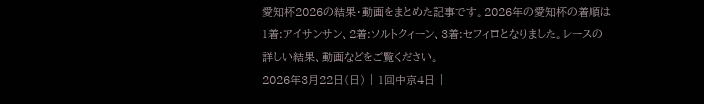愛知杯2026の結果・動画をまとめた記事です。2026年の愛知杯の着順は1着:アイサンサン、2着:ソルトクィーン、3着:セフィロとなりました。レースの詳しい結果、動画などをご覧ください。
2026年3月22日(日) | 1回中京4日 |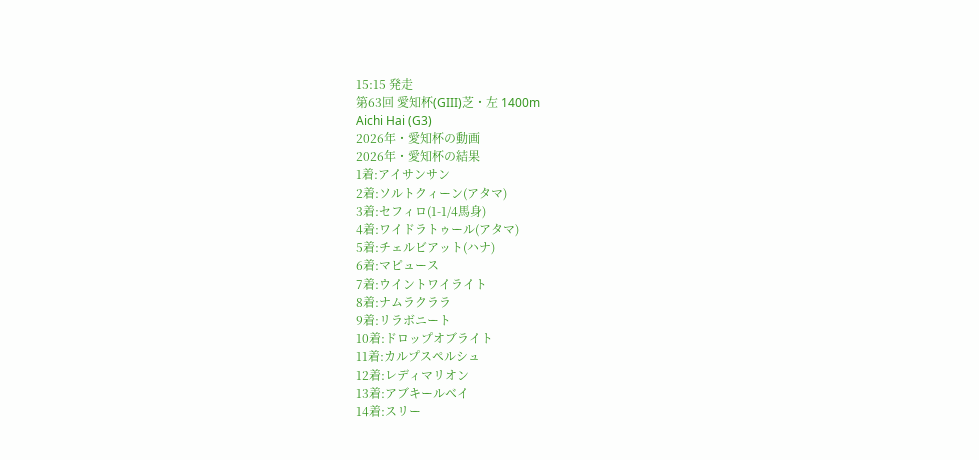15:15 発走
第63回 愛知杯(GIII)芝・左 1400m
Aichi Hai (G3)
2026年・愛知杯の動画
2026年・愛知杯の結果
1着:アイサンサン
2着:ソルトクィーン(アタマ)
3着:セフィロ(1-1/4馬身)
4着:ワイドラトゥール(アタマ)
5着:チェルビアット(ハナ)
6着:マピュース
7着:ウイントワイライト
8着:ナムラクララ
9着:リラボニート
10着:ドロップオブライト
11着:カルプスペルシュ
12着:レディマリオン
13着:アブキールベイ
14着:スリー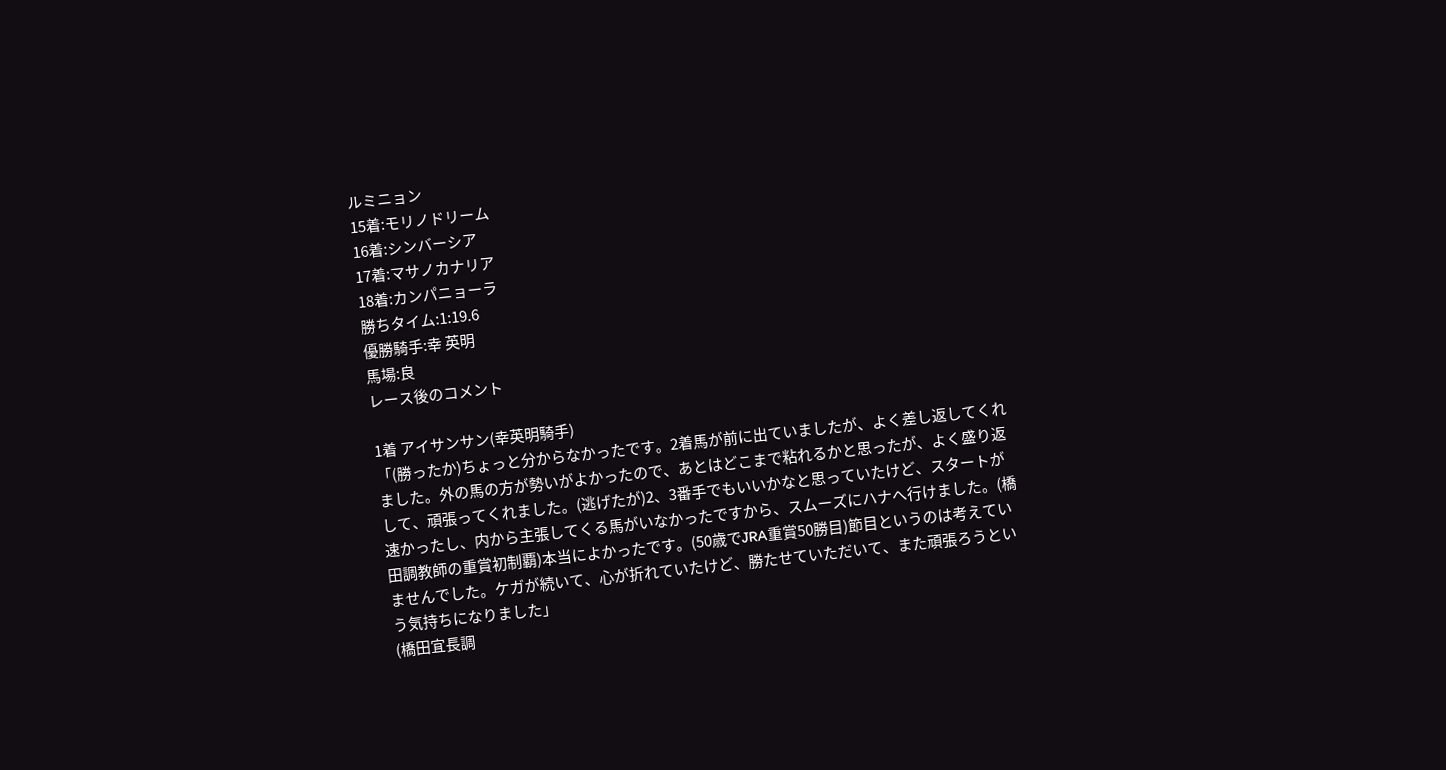ルミニョン
15着:モリノドリーム
16着:シンバーシア
17着:マサノカナリア
18着:カンパニョーラ
勝ちタイム:1:19.6
優勝騎手:幸 英明
馬場:良
レース後のコメント

1着 アイサンサン(幸英明騎手)
「(勝ったか)ちょっと分からなかったです。2着馬が前に出ていましたが、よく差し返してくれました。外の馬の方が勢いがよかったので、あとはどこまで粘れるかと思ったが、よく盛り返して、頑張ってくれました。(逃げたが)2、3番手でもいいかなと思っていたけど、スタートが速かったし、内から主張してくる馬がいなかったですから、スムーズにハナへ行けました。(橋田調教師の重賞初制覇)本当によかったです。(50歳でJRA重賞50勝目)節目というのは考えていませんでした。ケガが続いて、心が折れていたけど、勝たせていただいて、また頑張ろうという気持ちになりました」
(橋田宜長調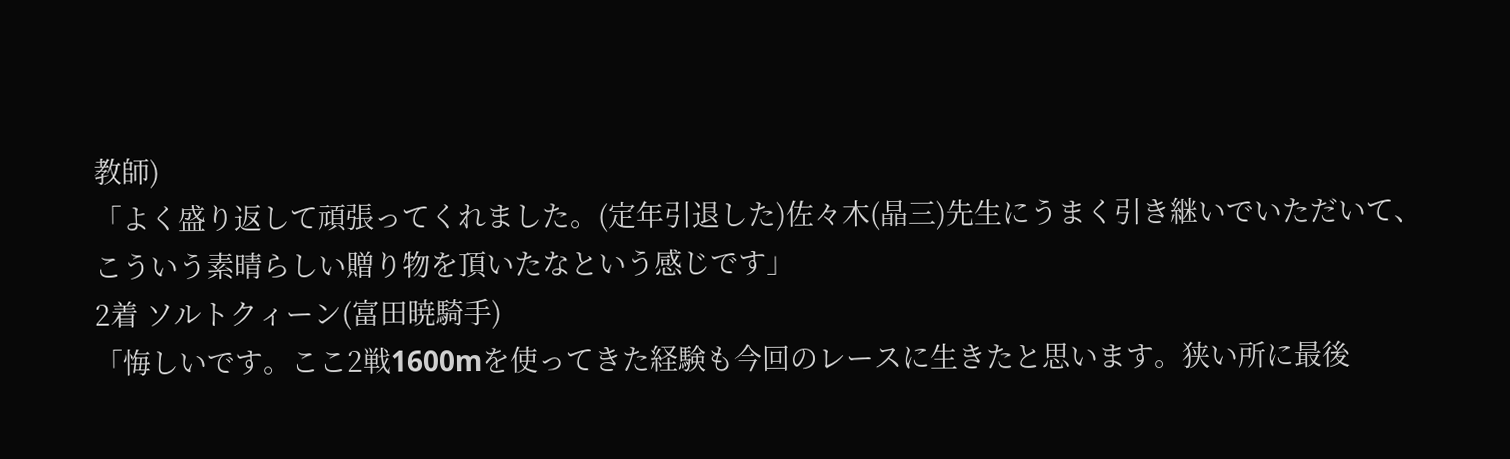教師)
「よく盛り返して頑張ってくれました。(定年引退した)佐々木(晶三)先生にうまく引き継いでいただいて、こういう素晴らしい贈り物を頂いたなという感じです」
2着 ソルトクィーン(富田暁騎手)
「悔しいです。ここ2戦1600mを使ってきた経験も今回のレースに生きたと思います。狭い所に最後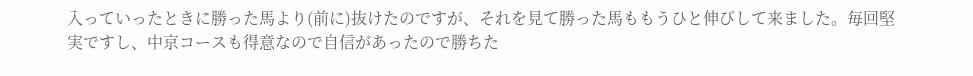入っていったときに勝った馬より(前に)抜けたのですが、それを見て勝った馬ももうひと伸びして来ました。毎回堅実ですし、中京コースも得意なので自信があったので勝ちた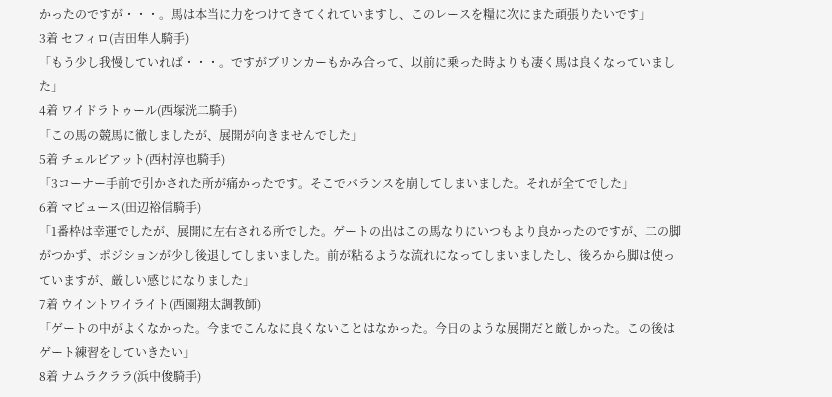かったのですが・・・。馬は本当に力をつけてきてくれていますし、このレースを糧に次にまた頑張りたいです」
3着 セフィロ(吉田隼人騎手)
「もう少し我慢していれば・・・。ですがブリンカーもかみ合って、以前に乗った時よりも凄く馬は良くなっていました」
4着 ワイドラトゥール(西塚洸二騎手)
「この馬の競馬に徹しましたが、展開が向きませんでした」
5着 チェルビアット(西村淳也騎手)
「3コーナー手前で引かされた所が痛かったです。そこでバランスを崩してしまいました。それが全てでした」
6着 マピュース(田辺裕信騎手)
「1番枠は幸運でしたが、展開に左右される所でした。ゲートの出はこの馬なりにいつもより良かったのですが、二の脚がつかず、ポジションが少し後退してしまいました。前が粘るような流れになってしまいましたし、後ろから脚は使っていますが、厳しい感じになりました」
7着 ウイントワイライト(西園翔太調教師)
「ゲートの中がよくなかった。今までこんなに良くないことはなかった。今日のような展開だと厳しかった。この後はゲート練習をしていきたい」
8着 ナムラクララ(浜中俊騎手)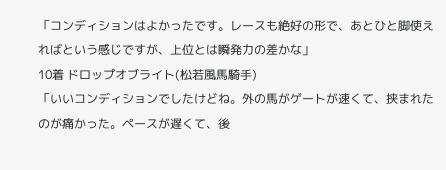「コンディションはよかったです。レースも絶好の形で、あとひと脚使えればという感じですが、上位とは瞬発力の差かな」
10着 ドロップオブライト(松若風馬騎手)
「いいコンディションでしたけどね。外の馬がゲートが速くて、挟まれたのが痛かった。ペースが遅くて、後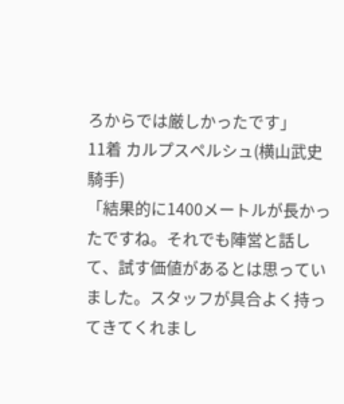ろからでは厳しかったです」
11着 カルプスペルシュ(横山武史騎手)
「結果的に1400メートルが長かったですね。それでも陣営と話して、試す価値があるとは思っていました。スタッフが具合よく持ってきてくれまし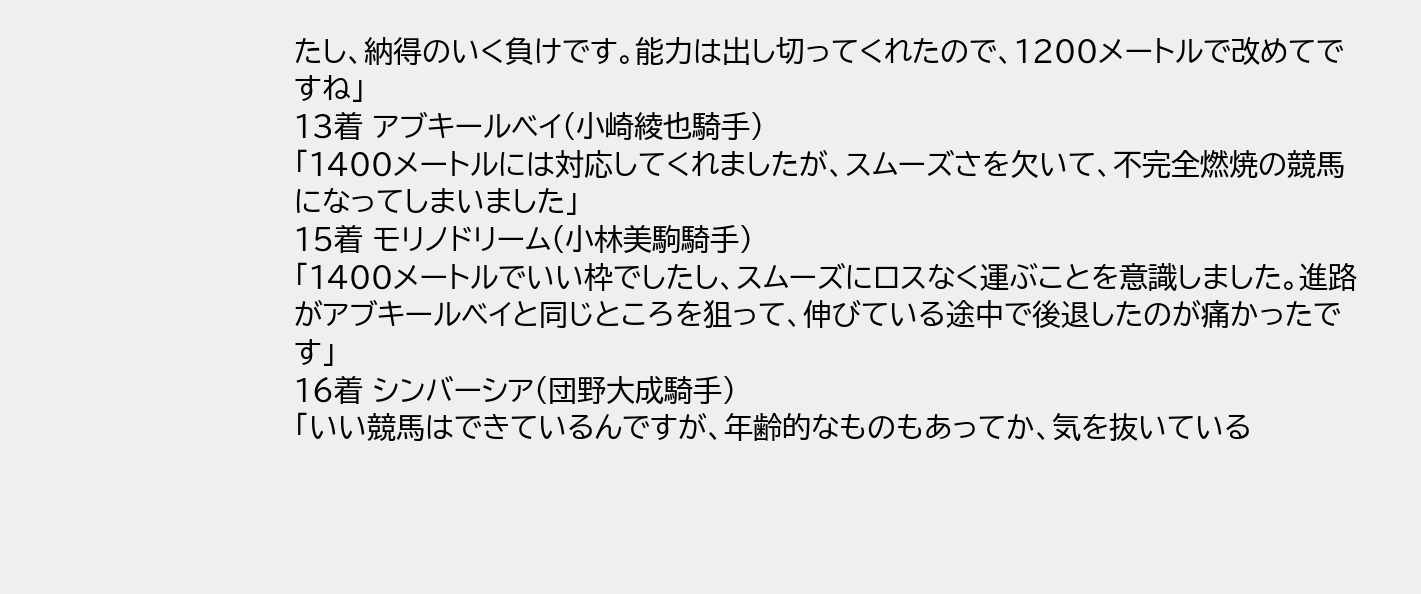たし、納得のいく負けです。能力は出し切ってくれたので、1200メートルで改めてですね」
13着 アブキールベイ(小崎綾也騎手)
「1400メートルには対応してくれましたが、スムーズさを欠いて、不完全燃焼の競馬になってしまいました」
15着 モリノドリーム(小林美駒騎手)
「1400メートルでいい枠でしたし、スムーズにロスなく運ぶことを意識しました。進路がアブキールベイと同じところを狙って、伸びている途中で後退したのが痛かったです」
16着 シンバーシア(団野大成騎手)
「いい競馬はできているんですが、年齢的なものもあってか、気を抜いている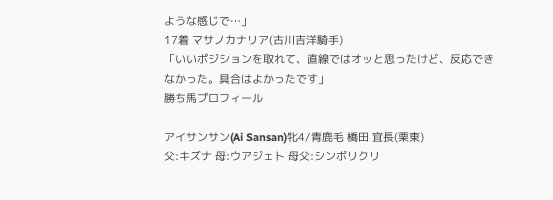ような感じで…」
17着 マサノカナリア(古川吉洋騎手)
「いいポジションを取れて、直線ではオッと思ったけど、反応できなかった。具合はよかったです」
勝ち馬プロフィール

アイサンサン(Ai Sansan)牝4/青鹿毛 橋田 宜長(栗東)
父:キズナ 母:ウアジェト 母父:シンボリクリ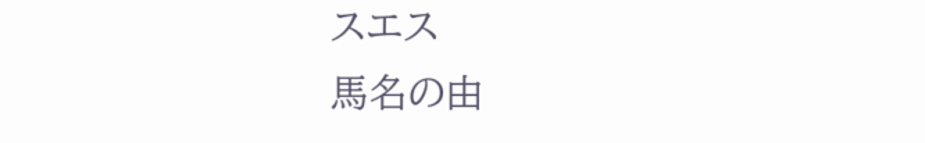スエス
馬名の由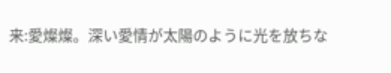来:愛燦燦。深い愛情が太陽のように光を放ちな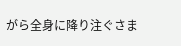がら全身に降り注ぐさま